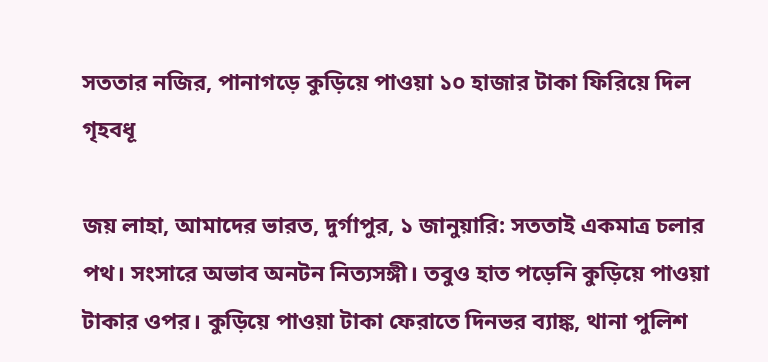সততার নজির, পানাগড়ে কুড়িয়ে পাওয়া ১০ হাজার টাকা ফিরিয়ে দিল গৃহবধূ

জয় লাহা, আমাদের ভারত, দুর্গাপুর, ১ জানুয়ারি: সততাই একমাত্র চলার পথ। সংসারে অভাব অনটন নিত্যসঙ্গী। তবুও হাত পড়েনি কুড়িয়ে পাওয়া টাকার ওপর। কুড়িয়ে পাওয়া টাকা ফেরাতে দিনভর ব্যাঙ্ক, থানা পুলিশ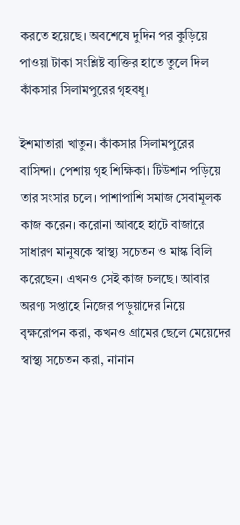করতে হয়েছে। অবশেষে দুদিন পর কুড়িয়ে পাওয়া টাকা সংশ্লিষ্ট ব্যক্তির হাতে তুলে দিল কাঁকসার সিলামপুরের গৃহবধূ।

ইশমাতারা খাতুন। কাঁকসার সিলামপুরের বাসিন্দা। পেশায় গৃহ শিক্ষিকা। টিউশান পড়িয়ে তার সংসার চলে। পাশাপাশি সমাজ সেবামূলক কাজ করেন। করোনা আবহে হাটে বাজারে সাধারণ মানুষকে স্বাস্থ্য সচেতন ও মাস্ক বিলি করেছেন। এখনও সেই কাজ চলছে। আবার অরণ্য সপ্তাহে নিজের পড়ুয়াদের নিয়ে বৃক্ষরোপন করা, কখনও গ্রামের ছেলে মেয়েদের স্বাস্থ্য সচেতন করা, নানান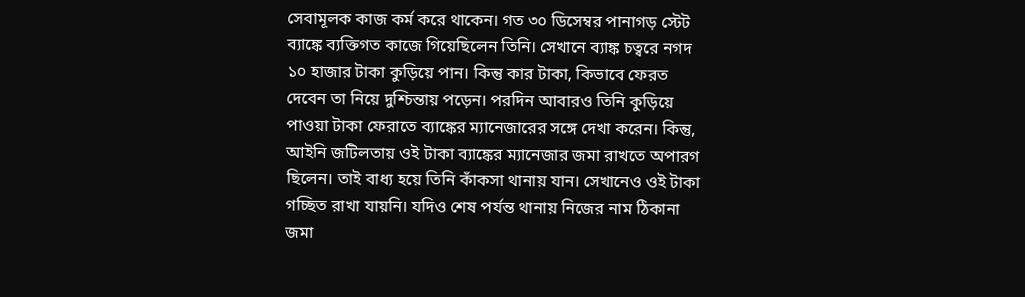সেবামূলক কাজ কর্ম করে থাকেন। গত ৩০ ডিসেম্বর পানাগড় স্টেট ব্যাঙ্কে ব্যক্তিগত কাজে গিয়েছিলেন তিনি। সেখানে ব্যাঙ্ক চত্বরে নগদ ১০ হাজার টাকা কুড়িয়ে পান। কিন্তু কার টাকা, কিভাবে ফেরত দেবেন তা নিয়ে দুশ্চিন্তায় পড়েন। পরদিন আবারও তিনি কুড়িয়ে পাওয়া টাকা ফেরাতে ব্যাঙ্কের ম্যানেজারের সঙ্গে দেখা করেন। কিন্তু, আইনি জটিলতায় ওই টাকা ব্যাঙ্কের ম্যানেজার জমা রাখতে অপারগ ছিলেন। তাই বাধ্য হয়ে তিনি কাঁকসা থানায় যান। সেখানেও ওই টাকা গচ্ছিত রাখা যায়নি। যদিও শেষ পর্যন্ত থানায় নিজের নাম ঠিকানা জমা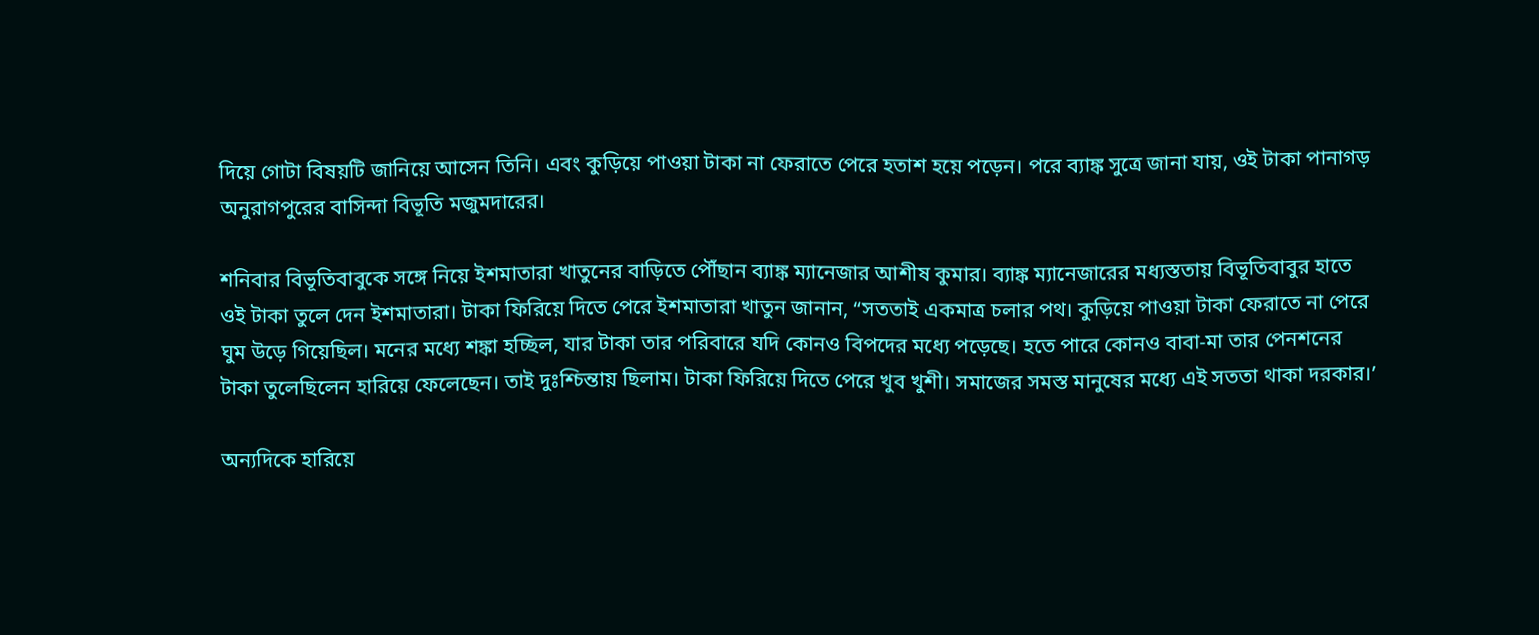দিয়ে গোটা বিষয়টি জানিয়ে আসেন তিনি। এবং কুড়িয়ে পাওয়া টাকা না ফেরাতে পেরে হতাশ হয়ে পড়েন। পরে ব্যাঙ্ক সুত্রে জানা যায়, ওই টাকা পানাগড় অনুরাগপুরের বাসিন্দা বিভূতি মজুমদারের।

শনিবার বিভূতিবাবুকে সঙ্গে নিয়ে ইশমাতারা খাতুনের বাড়িতে পৌঁছান ব্যাঙ্ক ম্যানেজার আশীষ কুমার। ব্যাঙ্ক ম্যানেজারের মধ্যস্ততায় বিভূতিবাবুর হাতে ওই টাকা তুলে দেন ইশমাতারা। টাকা ফিরিয়ে দিতে পেরে ইশমাতারা খাতুন জানান, “সততাই একমাত্র চলার পথ। কুড়িয়ে পাওয়া টাকা ফেরাতে না পেরে ঘুম উড়ে গিয়েছিল। মনের মধ্যে শঙ্কা হচ্ছিল, যার টাকা তার পরিবারে যদি কোনও বিপদের মধ্যে পড়েছে। হতে পারে কোনও বাবা-মা তার পেনশনের টাকা তুলেছিলেন হারিয়ে ফেলেছেন। তাই দুঃশ্চিন্তায় ছিলাম। টাকা ফিরিয়ে দিতে পেরে খুব খুশী। সমাজের সমস্ত মানুষের মধ্যে এই সততা থাকা দরকার।’

অন্যদিকে হারিয়ে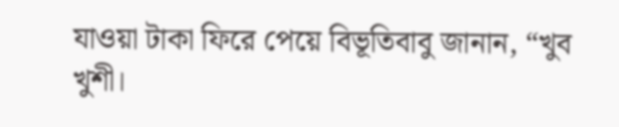যাওয়া টাকা ফিরে পেয়ে বিভূতিবাবু জানান, “খুব খুশী।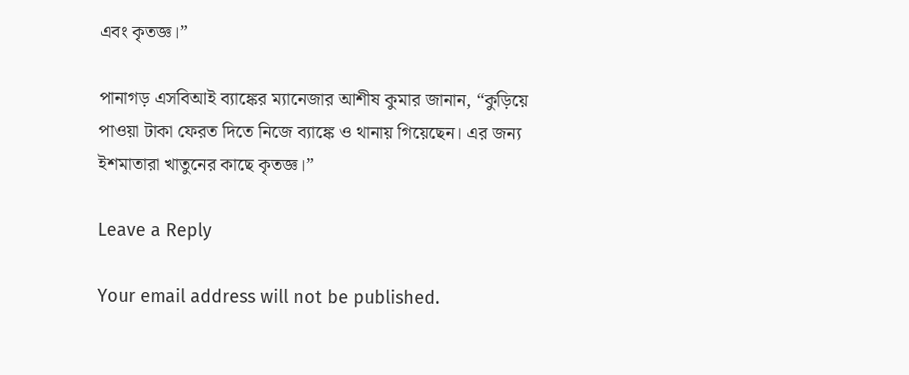এবং কৃতজ্ঞ।”

পানাগড় এসবিআই ব্যাঙ্কের ম্যানেজার আশীষ কুমার জানান, “কুড়িয়ে পাওয়া টাকা ফেরত দিতে নিজে ব্যাঙ্কে ও থানায় গিয়েছেন। এর জন্য ইশমাতারা খাতুনের কাছে কৃতজ্ঞ।”

Leave a Reply

Your email address will not be published.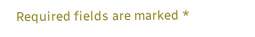Required fields are marked *